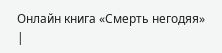Онлайн книга «Смерть негодяя»
|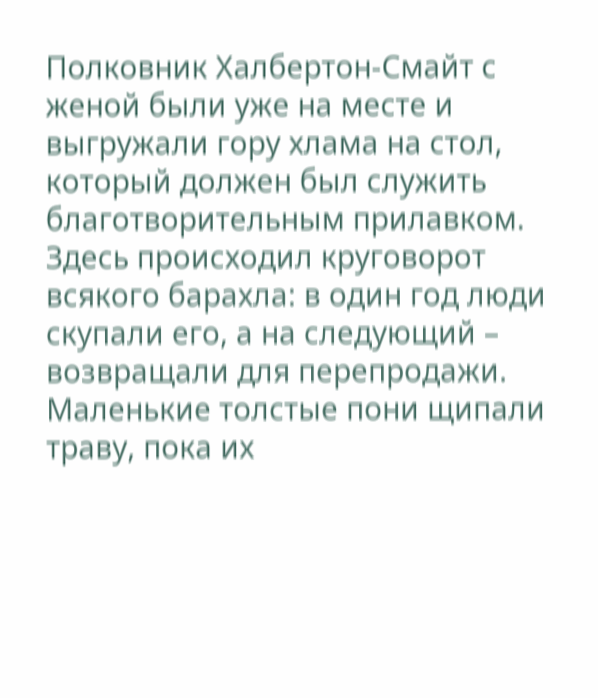Полковник Халбертон-Смайт с женой были уже на месте и выгружали гору хлама на стол, который должен был служить благотворительным прилавком. Здесь происходил круговорот всякого барахла: в один год люди скупали его, а на следующий – возвращали для перепродажи. Маленькие толстые пони щипали траву, пока их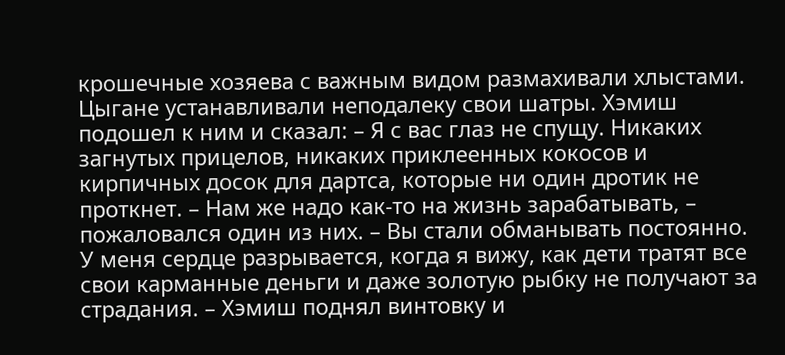крошечные хозяева с важным видом размахивали хлыстами. Цыгане устанавливали неподалеку свои шатры. Хэмиш подошел к ним и сказал: – Я с вас глаз не спущу. Никаких загнутых прицелов, никаких приклеенных кокосов и кирпичных досок для дартса, которые ни один дротик не проткнет. – Нам же надо как-то на жизнь зарабатывать, – пожаловался один из них. – Вы стали обманывать постоянно. У меня сердце разрывается, когда я вижу, как дети тратят все свои карманные деньги и даже золотую рыбку не получают за страдания. – Хэмиш поднял винтовку и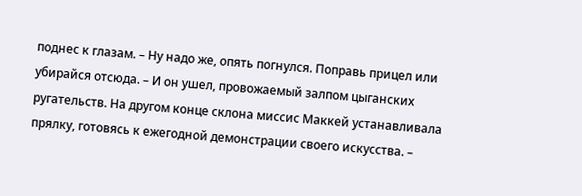поднес к глазам. – Ну надо же, опять погнулся. Поправь прицел или убирайся отсюда. – И он ушел, провожаемый залпом цыганских ругательств. На другом конце склона миссис Маккей устанавливала прялку, готовясь к ежегодной демонстрации своего искусства. –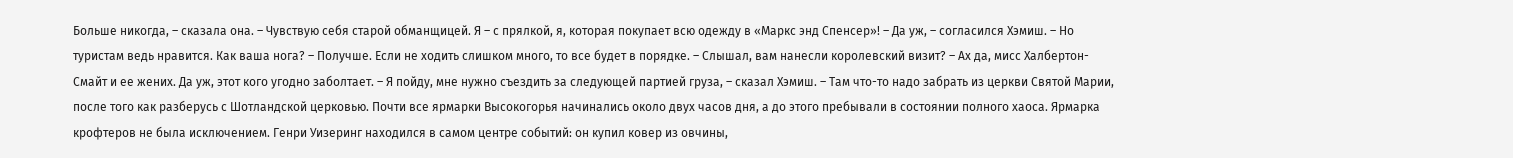Больше никогда, – сказала она. – Чувствую себя старой обманщицей. Я – с прялкой, я, которая покупает всю одежду в «Маркс энд Спенсер»! – Да уж, – согласился Хэмиш. – Но туристам ведь нравится. Как ваша нога? – Получше. Если не ходить слишком много, то все будет в порядке. – Слышал, вам нанесли королевский визит? – Ах да, мисс Халбертон-Смайт и ее жених. Да уж, этот кого угодно заболтает. – Я пойду, мне нужно съездить за следующей партией груза, – сказал Хэмиш. – Там что-то надо забрать из церкви Святой Марии, после того как разберусь с Шотландской церковью. Почти все ярмарки Высокогорья начинались около двух часов дня, а до этого пребывали в состоянии полного хаоса. Ярмарка крофтеров не была исключением. Генри Уизеринг находился в самом центре событий: он купил ковер из овчины,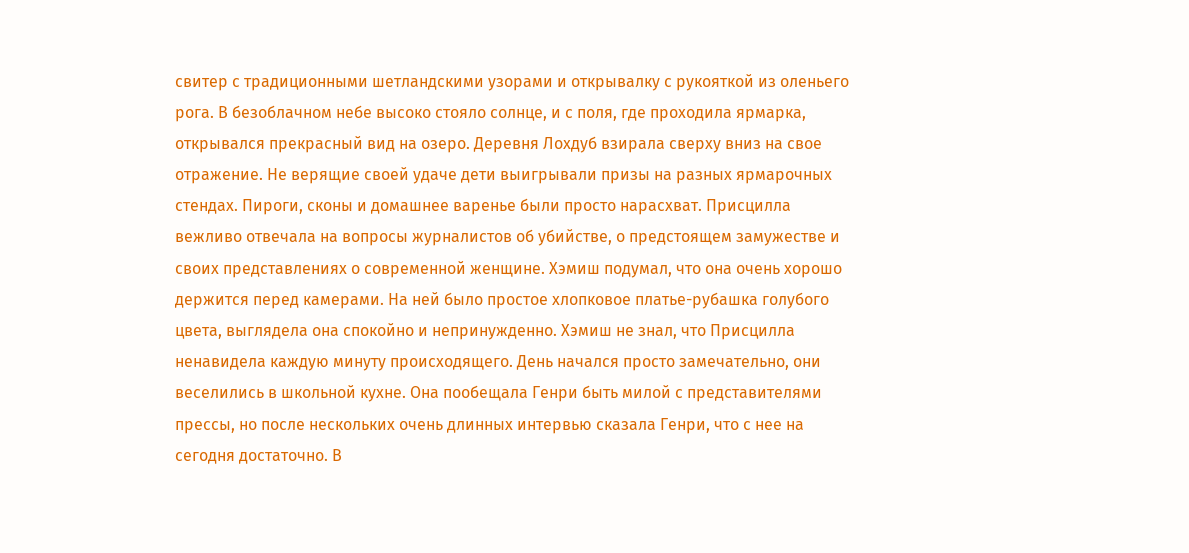свитер с традиционными шетландскими узорами и открывалку с рукояткой из оленьего рога. В безоблачном небе высоко стояло солнце, и с поля, где проходила ярмарка, открывался прекрасный вид на озеро. Деревня Лохдуб взирала сверху вниз на свое отражение. Не верящие своей удаче дети выигрывали призы на разных ярмарочных стендах. Пироги, сконы и домашнее варенье были просто нарасхват. Присцилла вежливо отвечала на вопросы журналистов об убийстве, о предстоящем замужестве и своих представлениях о современной женщине. Хэмиш подумал, что она очень хорошо держится перед камерами. На ней было простое хлопковое платье-рубашка голубого цвета, выглядела она спокойно и непринужденно. Хэмиш не знал, что Присцилла ненавидела каждую минуту происходящего. День начался просто замечательно, они веселились в школьной кухне. Она пообещала Генри быть милой с представителями прессы, но после нескольких очень длинных интервью сказала Генри, что с нее на сегодня достаточно. В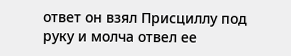ответ он взял Присциллу под руку и молча отвел ее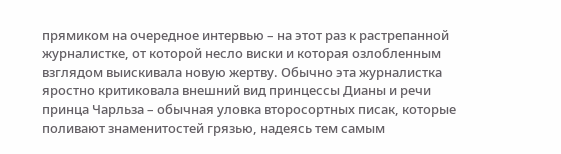прямиком на очередное интервью – на этот раз к растрепанной журналистке, от которой несло виски и которая озлобленным взглядом выискивала новую жертву. Обычно эта журналистка яростно критиковала внешний вид принцессы Дианы и речи принца Чарльза – обычная уловка второсортных писак, которые поливают знаменитостей грязью, надеясь тем самым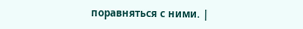поравняться с ними. |